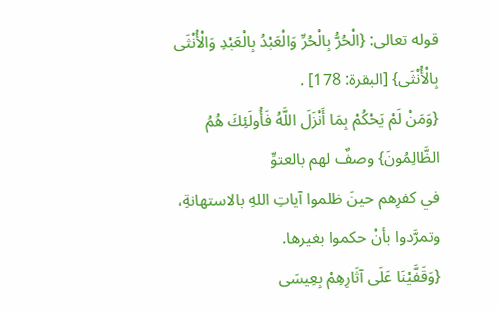قوله تعالى: {الْحُرُّ بِالْحُرِّ وَالْعَبْدُ بِالْعَبْدِ وَالْأُنْثَى بِالْأُنْثَى} [البقرة: 178] .
{وَمَنْ لَمْ يَحْكُمْ بِمَا أَنْزَلَ اللَّهُ فَأُولَئِكَ هُمُ الظَّالِمُونَ} وصفٌ لهم بالعتوِّ
في كفرِهم حينَ ظلموا آياتِ اللهِ بالاستهانةِ، وتمرَّدوا بأنْ حكموا بغيرها.
{وَقَفَّيْنَا عَلَى آثَارِهِمْ بِعِيسَى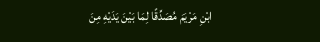ابْنِ مَرْيَمَ مُصَدِّقًا لِمَا بَيْنَ يَدَيْهِ مِنَ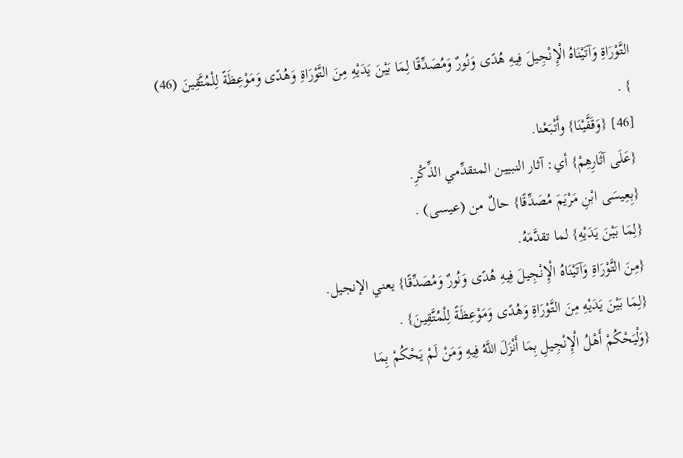التَّوْرَاةِ وَآتَيْنَاهُ الْإِنْجِيلَ فِيهِ هُدًى وَنُورٌ وَمُصَدِّقًا لِمَا بَيْنَ يَدَيْهِ مِنَ التَّوْرَاةِ وَهُدًى وَمَوْعِظَةً لِلْمُتَّقِينَ (46) } .
[46] {وَقَفَّيْنَا} وأَتْبَعْنا.
{عَلَى آثَارِهِمْ} أي: آثار النبيين المتقدِّمي الذِّكْرِ.
{بِعِيسَى ابْنِ مَرْيَمَ مُصَدِّقًا} حالٌ من (عيسى) .
{لِمَا بَيْنَ يَدَيْهِ} لما تقدَّمَهُ.
{مِنَ التَّوْرَاةِ وَآتَيْنَاهُ الْإِنْجِيلَ فِيهِ هُدًى وَنُورٌ وَمُصَدِّقًا} يعني الإنجيل.
{لِمَا بَيْنَ يَدَيْهِ مِنَ التَّوْرَاةِ وَهُدًى وَمَوْعِظَةً لِلْمُتَّقِينَ} .
{وَلْيَحْكُمْ أَهْلُ الْإِنْجِيلِ بِمَا أَنْزَلَ اللَّهُ فِيهِ وَمَنْ لَمْ يَحْكُمْ بِمَا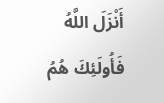أَنْزَلَ اللَّهُ فَأُولَئِكَ هُمُ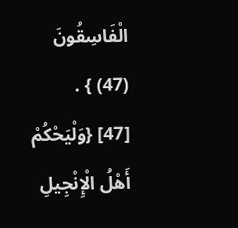الْفَاسِقُونَ (47) } .
[47] {وَلْيَحْكُمْ أَهْلُ الْإِنْجِيلِ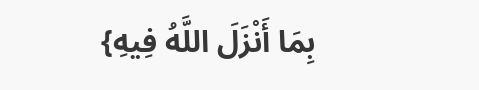بِمَا أَنْزَلَ اللَّهُ فِيهِ}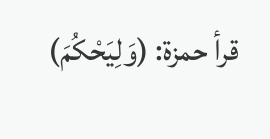قرأ حمزة: (وَلِيَحْكُمَ)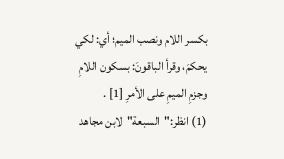بكسر اللام ونصب الميم؛ أي: لكي يحكمَ، وقرأ الباقونَ: بسكون اللامِ وجزمِ الميمِ على الأمرِ [1] .
(1) انظر:"السبعة"لابن مجاهد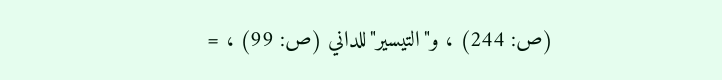(ص: 244) ، و"التيسير"للداني (ص: 99) ، =